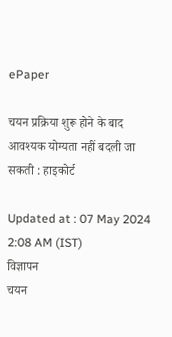ePaper

चयन प्रक्रिया शुरू होने के बाद आवश्यक योग्यता नहीं बदली जा सकती : हाइकोर्ट

Updated at : 07 May 2024 2:08 AM (IST)
विज्ञापन
चयन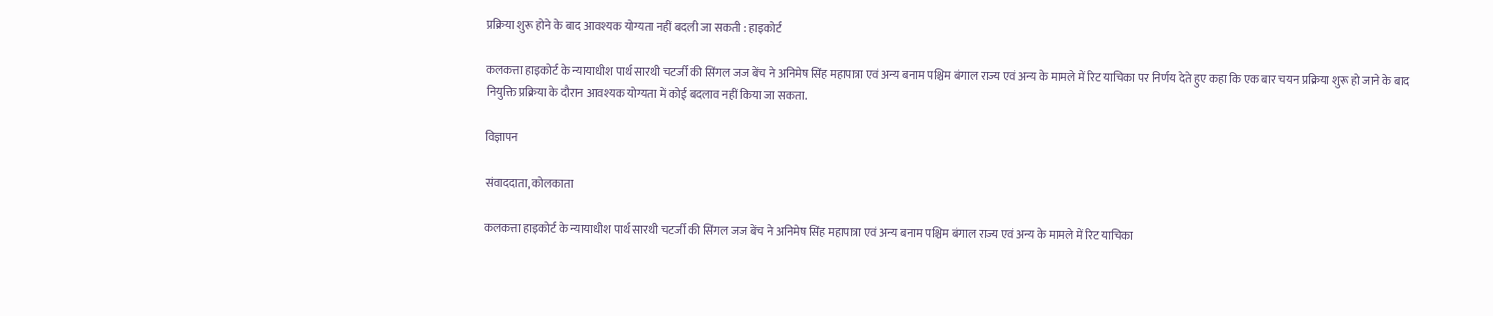प्रक्रिया शुरू होने के बाद आवश्यक योग्यता नहीं बदली जा सकती : हाइकोर्ट

कलकत्ता हाइकोर्ट के न्यायाधीश पार्थ सारथी चटर्जी की सिंगल जज बेंच ने अनिमेष सिंह महापात्रा एवं अन्य बनाम पश्चिम बंगाल राज्य एवं अन्य के मामले में रिट याचिका पर निर्णय देते हुए कहा कि एक बार चयन प्रक्रिया शुरू हो जाने के बाद नियुक्ति प्रक्रिया के दौरान आवश्यक योग्यता में कोई बदलाव नहीं किया जा सकता.

विज्ञापन

संवाददाता, कोलकाता

कलकत्ता हाइकोर्ट के न्यायाधीश पार्थ सारथी चटर्जी की सिंगल जज बेंच ने अनिमेष सिंह महापात्रा एवं अन्य बनाम पश्चिम बंगाल राज्य एवं अन्य के मामले में रिट याचिका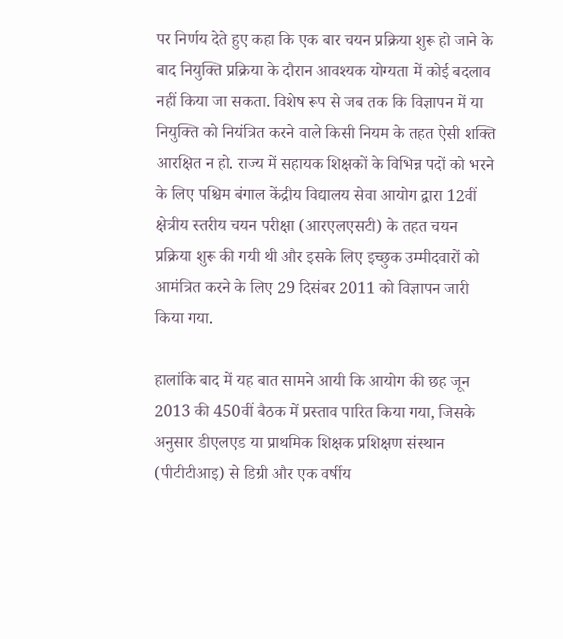पर निर्णय देते हुए कहा कि एक बार चयन प्रक्रिया शुरू हो जाने के बाद नियुक्ति प्रक्रिया के दौरान आवश्यक योग्यता में कोई बदलाव नहीं किया जा सकता. विशेष रूप से जब तक कि विज्ञापन में या नियुक्ति को नियंत्रित करने वाले किसी नियम के तहत ऐसी शक्ति आरक्षित न हो. राज्य में सहायक शिक्षकों के विभिन्न पदों को भरने के लिए पश्चिम बंगाल केंद्रीय विद्यालय सेवा आयोग द्वारा 12वीं क्षेत्रीय स्तरीय चयन परीक्षा (आरएलएसटी) के तहत चयन प्रक्रिया शुरू की गयी थी और इसके लिए इच्छुक उम्मीदवारों को आमंत्रित करने के लिए 29 दिसंबर 2011 को विज्ञापन जारी किया गया.

हालांकि बाद में यह बात सामने आयी कि आयोग की छह जून 2013 की 450वीं बैठक में प्रस्ताव पारित किया गया, जिसके अनुसार डीएलएड या प्राथमिक शिक्षक प्रशिक्षण संस्थान (पीटीटीआइ) से डिग्री और एक वर्षीय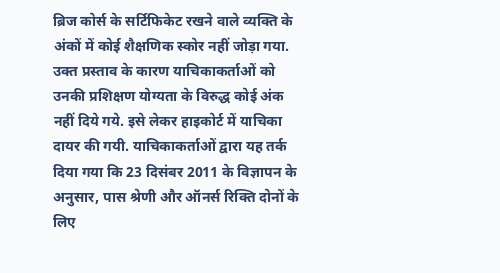ब्रिज कोर्स के सर्टिफिकेट रखने वाले व्यक्ति के अंकों में कोई शैक्षणिक स्कोर नहीं जोड़ा गया. उक्त प्रस्ताव के कारण याचिकाकर्ताओं को उनकी प्रशिक्षण योग्यता के विरुद्ध कोई अंक नहीं दिये गये. इसे लेकर हाइकोर्ट में याचिका दायर की गयी. याचिकाकर्ताओं द्वारा यह तर्क दिया गया कि 23 दिसंबर 2011 के विज्ञापन के अनुसार, पास श्रेणी और ऑनर्स रिक्ति दोनों के लिए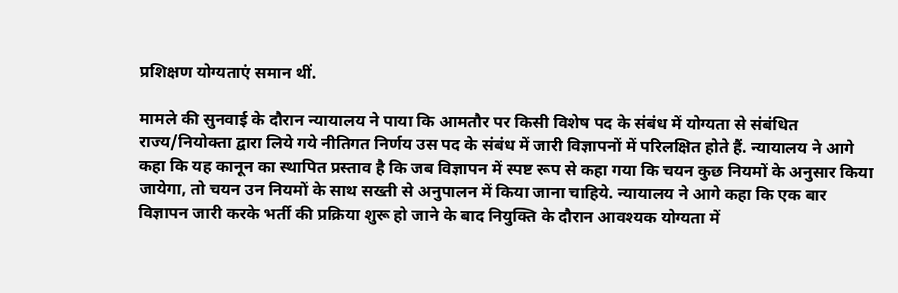प्रशिक्षण योग्यताएं समान थीं.

मामले की सुनवाई के दौरान न्यायालय ने पाया कि आमतौर पर किसी विशेष पद के संबंध में योग्यता से संबंधित राज्य/नियोक्ता द्वारा लिये गये नीतिगत निर्णय उस पद के संबंध में जारी विज्ञापनों में परिलक्षित होते हैं. न्यायालय ने आगे कहा कि यह कानून का स्थापित प्रस्ताव है कि जब विज्ञापन में स्पष्ट रूप से कहा गया कि चयन कुछ नियमों के अनुसार किया जायेगा, तो चयन उन नियमों के साथ सख्ती से अनुपालन में किया जाना चाहिये. न्यायालय ने आगे कहा कि एक बार विज्ञापन जारी करके भर्ती की प्रक्रिया शुरू हो जाने के बाद नियुक्ति के दौरान आवश्यक योग्यता में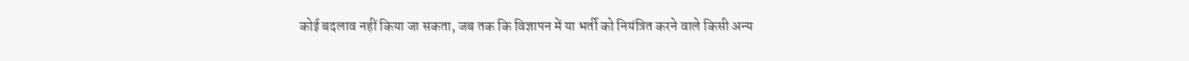कोई बदलाव नहीं किया जा सकता, जब तक कि विज्ञापन में या भर्ती को नियंत्रित करने वाले किसी अन्य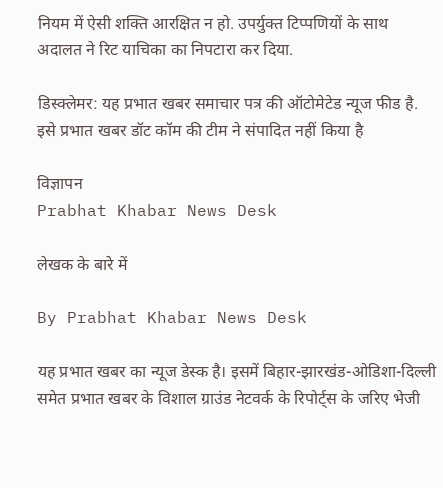नियम में ऐसी शक्ति आरक्षित न हो. उपर्युक्त टिप्पणियों के साथ अदालत ने रिट याचिका का निपटारा कर दिया.

डिस्क्लेमर: यह प्रभात खबर समाचार पत्र की ऑटोमेटेड न्यूज फीड है. इसे प्रभात खबर डॉट कॉम की टीम ने संपादित नहीं किया है

विज्ञापन
Prabhat Khabar News Desk

लेखक के बारे में

By Prabhat Khabar News Desk

यह प्रभात खबर का न्यूज डेस्क है। इसमें बिहार-झारखंड-ओडिशा-दिल्‍ली समेत प्रभात खबर के विशाल ग्राउंड नेटवर्क के रिपोर्ट्स के जरिए भेजी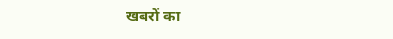खबरों का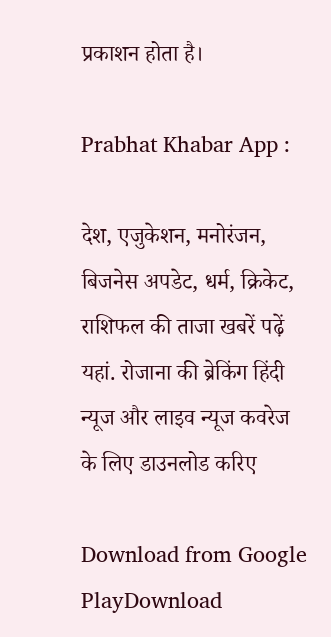प्रकाशन होता है।

Prabhat Khabar App :

देश, एजुकेशन, मनोरंजन, बिजनेस अपडेट, धर्म, क्रिकेट, राशिफल की ताजा खबरें पढ़ें यहां. रोजाना की ब्रेकिंग हिंदी न्यूज और लाइव न्यूज कवरेज के लिए डाउनलोड करिए

Download from Google PlayDownload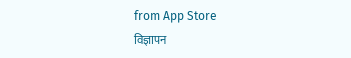from App Store
विज्ञापन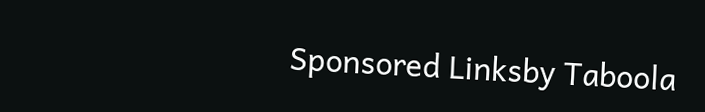Sponsored Linksby Taboola